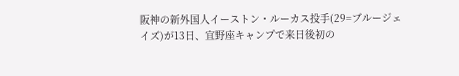阪神の新外国人イーストン・ルーカス投手(29=ブルージェイズ)が13日、宜野座キャンプで来日後初の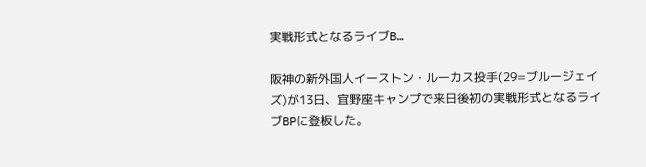実戦形式となるライブB…

阪神の新外国人イーストン・ルーカス投手(29=ブルージェイズ)が13日、宜野座キャンプで来日後初の実戦形式となるライブBPに登板した。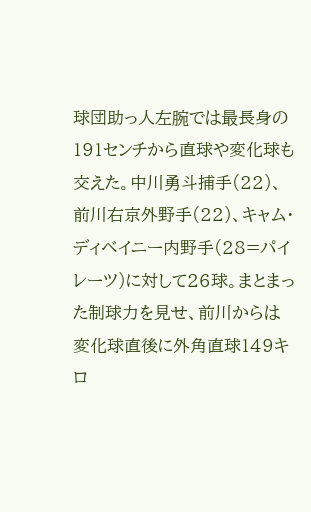球団助っ人左腕では最長身の191センチから直球や変化球も交えた。中川勇斗捕手(22)、前川右京外野手(22)、キャム・ディベイニー内野手(28=パイレーツ)に対して26球。まとまった制球力を見せ、前川からは変化球直後に外角直球149キロ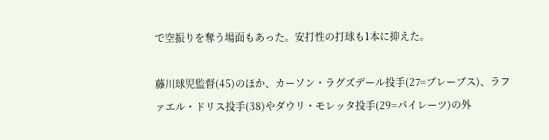で空振りを奪う場面もあった。安打性の打球も1本に抑えた。

藤川球児監督(45)のほか、カーソン・ラグズデール投手(27=ブレーブス)、ラファエル・ドリス投手(38)やダウリ・モレッタ投手(29=パイレーツ)の外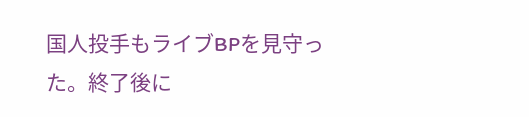国人投手もライブBPを見守った。終了後に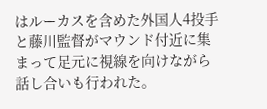はルーカスを含めた外国人4投手と藤川監督がマウンド付近に集まって足元に視線を向けながら話し合いも行われた。